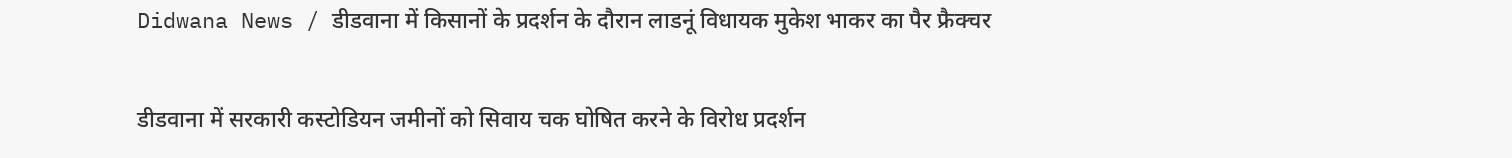Didwana News / डीडवाना में किसानों के प्रदर्शन के दौरान लाडनूं विधायक मुकेश भाकर का पैर फ्रैक्चर

डीडवाना में सरकारी कस्टोडियन जमीनों को सिवाय चक घोषित करने के विरोध प्रदर्शन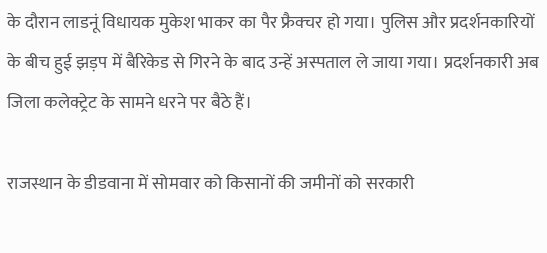के दौरान लाडनूं विधायक मुकेश भाकर का पैर फ्रैक्चर हो गया। पुलिस और प्रदर्शनकारियों के बीच हुई झड़प में बैरिकेड से गिरने के बाद उन्हें अस्पताल ले जाया गया। प्रदर्शनकारी अब जिला कलेक्ट्रेट के सामने धरने पर बैठे हैं।

राजस्थान के डीडवाना में सोमवार को किसानों की जमीनों को सरकारी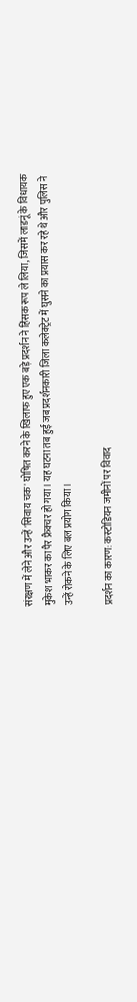संरक्षण में लेने और उन्हें 'सिवाय चक' घोषित करने के खिलाफ हुए एक बड़े प्रदर्शन ने हिंसक रूप ले लिया, जिसमें लाडनूं के विधायक मुकेश भाकर का पैर फ्रैक्चर हो गया। यह घटना तब हुई जब प्रदर्शनकारी जिला कलेक्ट्रेट में घुसने का प्रयास कर रहे थे और पुलिस ने उन्हें रोकने के लिए बल प्रयोग किया।

प्रदर्शन का कारण: कस्टोडियन जमीनों पर विवाद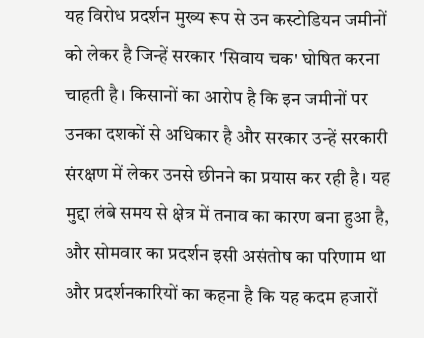यह विरोध प्रदर्शन मुख्य रूप से उन कस्टोडियन जमीनों को लेकर है जिन्हें सरकार 'सिवाय चक' घोषित करना चाहती है। किसानों का आरोप है कि इन जमीनों पर उनका दशकों से अधिकार है और सरकार उन्हें सरकारी संरक्षण में लेकर उनसे छीनने का प्रयास कर रही है। यह मुद्दा लंबे समय से क्षेत्र में तनाव का कारण बना हुआ है, और सोमवार का प्रदर्शन इसी असंतोष का परिणाम था और प्रदर्शनकारियों का कहना है कि यह कदम हजारों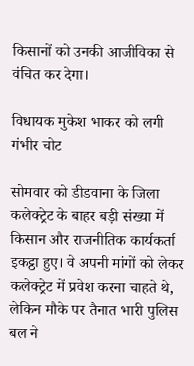किसानों को उनकी आजीविका से वंचित कर देगा।

विधायक मुकेश भाकर को लगी गंभीर चोट

सोमवार को डीडवाना के जिला कलेक्ट्रेट के बाहर बड़ी संख्या में किसान और राजनीतिक कार्यकर्ता इकट्ठा हुए। वे अपनी मांगों को लेकर कलेक्ट्रेट में प्रवेश करना चाहते थे, लेकिन मौके पर तैनात भारी पुलिस बल ने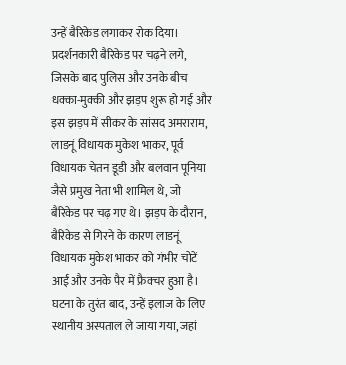उन्हें बैरिकेड लगाकर रोक दिया। प्रदर्शनकारी बैरिकेड पर चढ़ने लगे, जिसके बाद पुलिस और उनके बीच धक्का-मुक्की और झड़प शुरू हो गई और इस झड़प में सीकर के सांसद अमराराम, लाडनूं विधायक मुकेश भाकर, पूर्व विधायक चेतन डूडी और बलवान पूनिया जैसे प्रमुख नेता भी शामिल थे, जो बैरिकेड पर चढ़ गए थे। झड़प के दौरान, बैरिकेड से गिरने के कारण लाडनूं विधायक मुकेश भाकर को गंभीर चोटें आईं और उनके पैर में फ्रैक्चर हुआ है। घटना के तुरंत बाद, उन्हें इलाज के लिए स्थानीय अस्पताल ले जाया गया, जहां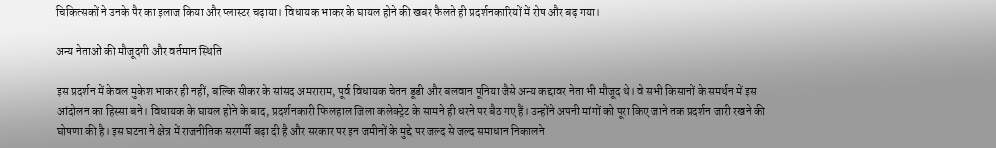चिकित्सकों ने उनके पैर का इलाज किया और प्लास्टर चढ़ाया। विधायक भाकर के घायल होने की खबर फैलते ही प्रदर्शनकारियों में रोष और बढ़ गया।

अन्य नेताओं की मौजूदगी और वर्तमान स्थिति

इस प्रदर्शन में केवल मुकेश भाकर ही नहीं, बल्कि सीकर के सांसद अमराराम, पूर्व विधायक चेतन डूडी और बलवान पूनिया जैसे अन्य कद्दावर नेता भी मौजूद थे। वे सभी किसानों के समर्थन में इस आंदोलन का हिस्सा बने। विधायक के घायल होने के बाद, प्रदर्शनकारी फिलहाल जिला कलेक्ट्रेट के सामने ही धरने पर बैठ गए हैं। उन्होंने अपनी मांगों को पूरा किए जाने तक प्रदर्शन जारी रखने की घोषणा की है। इस घटना ने क्षेत्र में राजनीतिक सरगर्मी बढ़ा दी है और सरकार पर इन जमीनों के मुद्दे पर जल्द से जल्द समाधान निकालने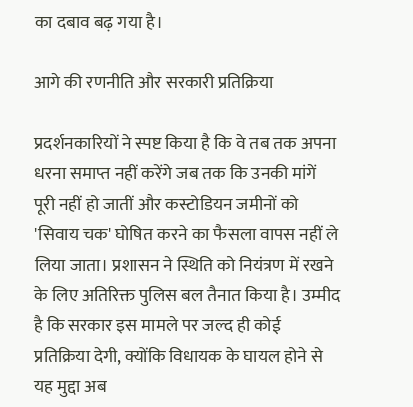का दबाव बढ़ गया है।

आगे की रणनीति और सरकारी प्रतिक्रिया

प्रदर्शनकारियों ने स्पष्ट किया है कि वे तब तक अपना धरना समाप्त नहीं करेंगे जब तक कि उनकी मांगें पूरी नहीं हो जातीं और कस्टोडियन जमीनों को 'सिवाय चक' घोषित करने का फैसला वापस नहीं ले लिया जाता। प्रशासन ने स्थिति को नियंत्रण में रखने के लिए अतिरिक्त पुलिस बल तैनात किया है। उम्मीद है कि सरकार इस मामले पर जल्द ही कोई प्रतिक्रिया देगी, क्योंकि विधायक के घायल होने से यह मुद्दा अब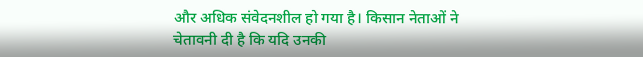और अधिक संवेदनशील हो गया है। किसान नेताओं ने चेतावनी दी है कि यदि उनकी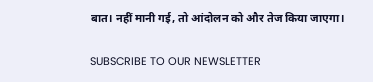बात। नहीं मानी गई, तो आंदोलन को और तेज किया जाएगा।

SUBSCRIBE TO OUR NEWSLETTER